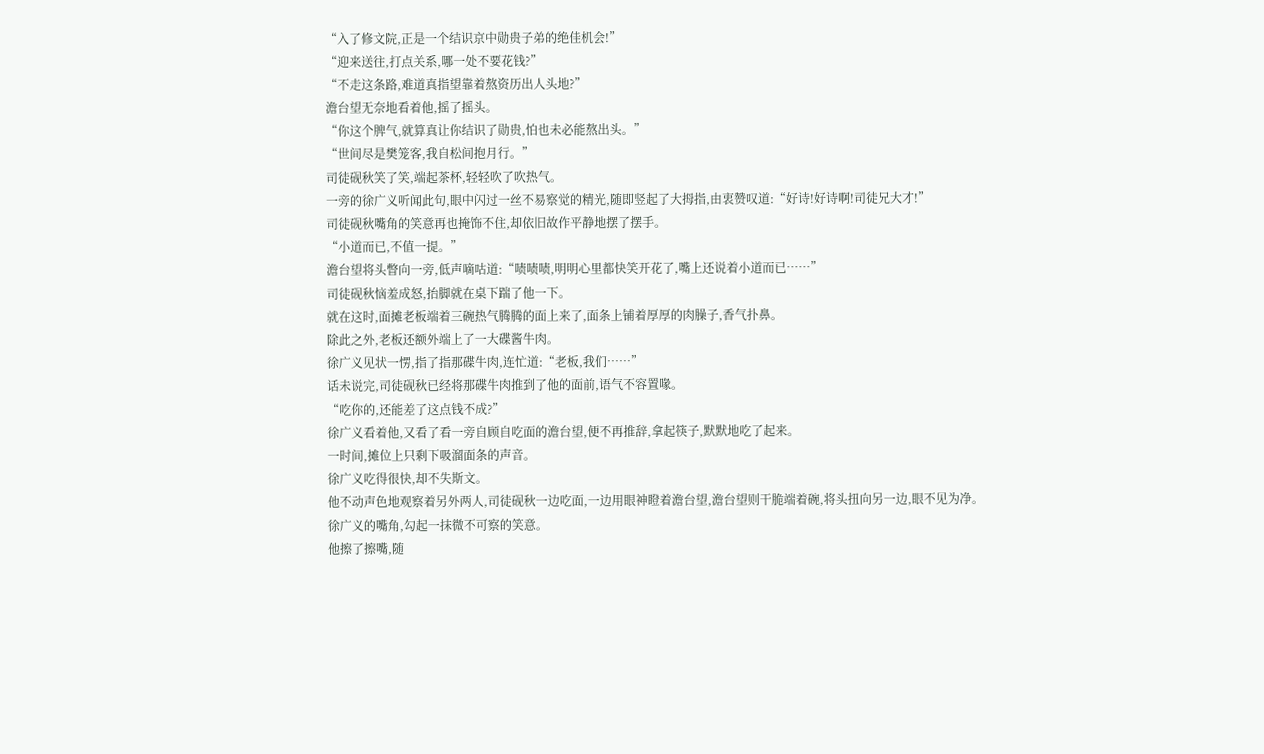“入了修文院,正是一个结识京中勋贵子弟的绝佳机会!”
“迎来送往,打点关系,哪一处不要花钱?”
“不走这条路,难道真指望靠着熬资历出人头地?”
澹台望无奈地看着他,摇了摇头。
“你这个脾气,就算真让你结识了勋贵,怕也未必能熬出头。”
“世间尽是樊笼客,我自松间抱月行。”
司徒砚秋笑了笑,端起茶杯,轻轻吹了吹热气。
一旁的徐广义听闻此句,眼中闪过一丝不易察觉的精光,随即竖起了大拇指,由衷赞叹道:“好诗!好诗啊!司徒兄大才!”
司徒砚秋嘴角的笑意再也掩饰不住,却依旧故作平静地摆了摆手。
“小道而已,不值一提。”
澹台望将头瞥向一旁,低声嘀咕道:“啧啧啧,明明心里都快笑开花了,嘴上还说着小道而已……”
司徒砚秋恼羞成怒,抬脚就在桌下踹了他一下。
就在这时,面摊老板端着三碗热气腾腾的面上来了,面条上铺着厚厚的肉臊子,香气扑鼻。
除此之外,老板还额外端上了一大碟酱牛肉。
徐广义见状一愣,指了指那碟牛肉,连忙道:“老板,我们……”
话未说完,司徒砚秋已经将那碟牛肉推到了他的面前,语气不容置喙。
“吃你的,还能差了这点钱不成?”
徐广义看着他,又看了看一旁自顾自吃面的澹台望,便不再推辞,拿起筷子,默默地吃了起来。
一时间,摊位上只剩下吸溜面条的声音。
徐广义吃得很快,却不失斯文。
他不动声色地观察着另外两人,司徒砚秋一边吃面,一边用眼神瞪着澹台望,澹台望则干脆端着碗,将头扭向另一边,眼不见为净。
徐广义的嘴角,勾起一抹微不可察的笑意。
他擦了擦嘴,随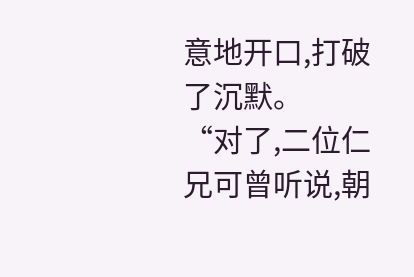意地开口,打破了沉默。
“对了,二位仁兄可曾听说,朝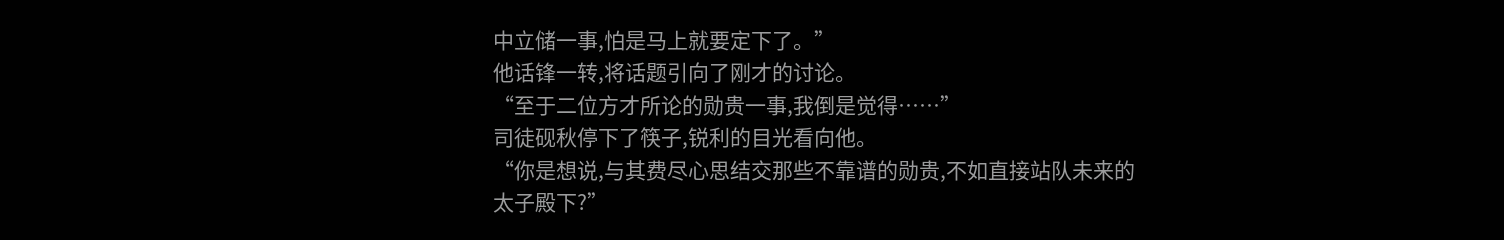中立储一事,怕是马上就要定下了。”
他话锋一转,将话题引向了刚才的讨论。
“至于二位方才所论的勋贵一事,我倒是觉得……”
司徒砚秋停下了筷子,锐利的目光看向他。
“你是想说,与其费尽心思结交那些不靠谱的勋贵,不如直接站队未来的太子殿下?”